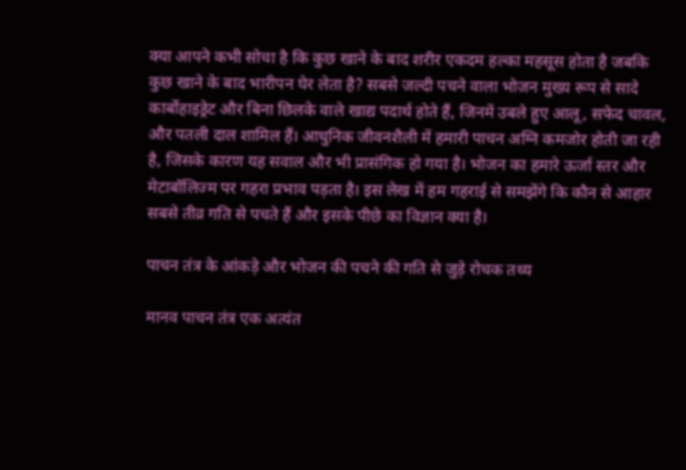क्या आपने कभी सोचा है कि कुछ खाने के बाद शरीर एकदम हल्का महसूस होता है जबकि कुछ खाने के बाद भारीपन घेर लेता है? सबसे जल्दी पचने वाला भोजन मुख्य रूप से सादे कार्बोहाइड्रेट और बिना छिलके वाले खाद्य पदार्थ होते हैं, जिनमें उबले हुए आलू, सफेद चावल, और पतली दाल शामिल हैं। आधुनिक जीवनशैली में हमारी पाचन अग्नि कमजोर होती जा रही है, जिसके कारण यह सवाल और भी प्रासंगिक हो गया है। भोजन का हमारे ऊर्जा स्तर और मेटाबॉलिज्म पर गहरा प्रभाव पड़ता है। इस लेख में हम गहराई से समझेंगे कि कौन से आहार सबसे तीव्र गति से पचते हैं और इसके पीछे का विज्ञान क्या है।

पाचन तंत्र के आंकड़े और भोजन की पचने की गति से जुड़े रोचक तथ्य

मानव पाचन तंत्र एक अत्यंत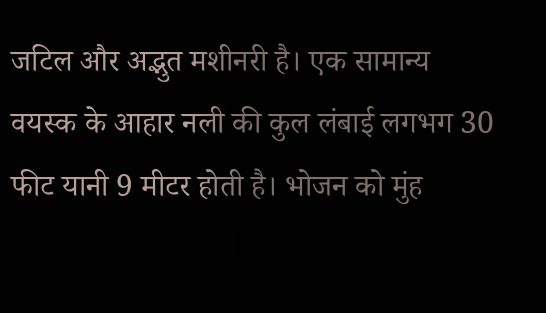जटिल और अद्भुत मशीनरी है। एक सामान्य वयस्क के आहार नली की कुल लंबाई लगभग 30 फीट यानी 9 मीटर होती है। भोजन को मुंह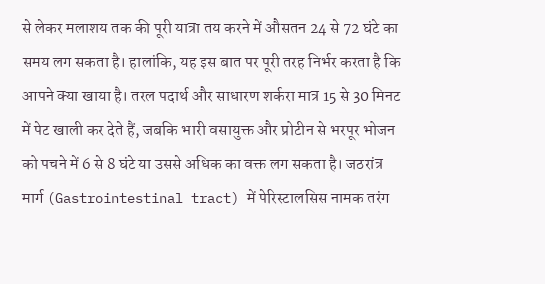से लेकर मलाशय तक की पूरी यात्रा तय करने में औसतन 24 से 72 घंटे का समय लग सकता है। हालांकि, यह इस बात पर पूरी तरह निर्भर करता है कि आपने क्या खाया है। तरल पदार्थ और साधारण शर्करा मात्र 15 से 30 मिनट में पेट खाली कर देते हैं, जबकि भारी वसायुक्त और प्रोटीन से भरपूर भोजन को पचने में 6 से 8 घंटे या उससे अधिक का वक्त लग सकता है। जठरांत्र मार्ग (Gastrointestinal tract) में पेरिस्टालसिस नामक तरंग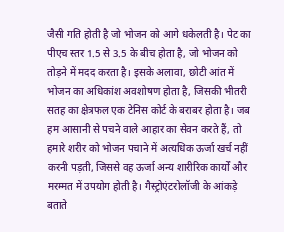जैसी गति होती है जो भोजन को आगे धकेलती है। पेट का पीएच स्तर 1.5 से 3.5 के बीच होता है, जो भोजन को तोड़ने में मदद करता है। इसके अलावा, छोटी आंत में भोजन का अधिकांश अवशोषण होता है, जिसकी भीतरी सतह का क्षेत्रफल एक टेनिस कोर्ट के बराबर होता है। जब हम आसानी से पचने वाले आहार का सेवन करते हैं, तो हमारे शरीर को भोजन पचाने में अत्यधिक ऊर्जा खर्च नहीं करनी पड़ती, जिससे वह ऊर्जा अन्य शारीरिक कार्यों और मरम्मत में उपयोग होती है। गैस्ट्रोएंटरोलॉजी के आंकड़े बताते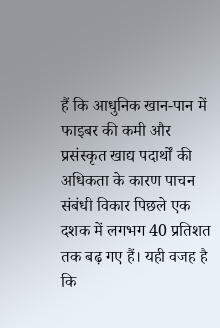हैं कि आधुनिक खान-पान में फाइबर की कमी और प्रसंस्कृत खाद्य पदार्थों की अधिकता के कारण पाचन संबंधी विकार पिछले एक दशक में लगभग 40 प्रतिशत तक बढ़ गए हैं। यही वजह है कि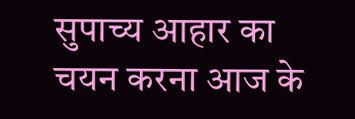सुपाच्य आहार का चयन करना आज के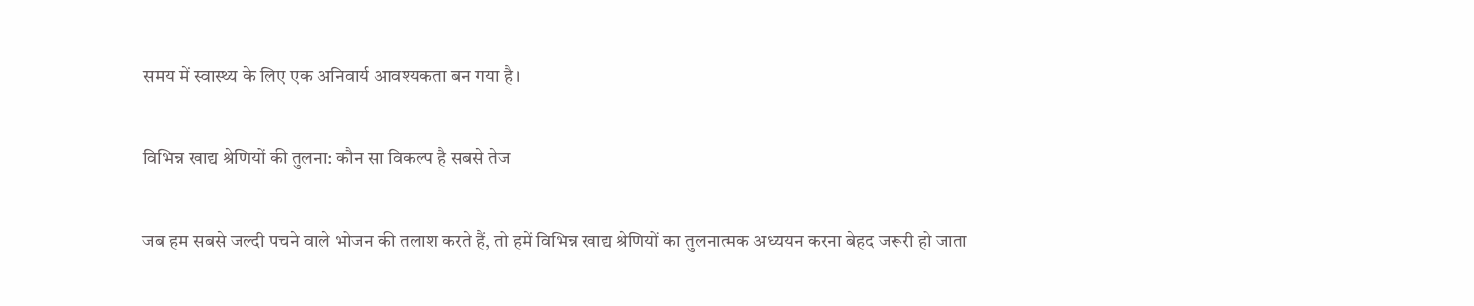समय में स्वास्थ्य के लिए एक अनिवार्य आवश्यकता बन गया है।

विभिन्न खाद्य श्रेणियों की तुलना: कौन सा विकल्प है सबसे तेज

जब हम सबसे जल्दी पचने वाले भोजन की तलाश करते हैं, तो हमें विभिन्न खाद्य श्रेणियों का तुलनात्मक अध्ययन करना बेहद जरूरी हो जाता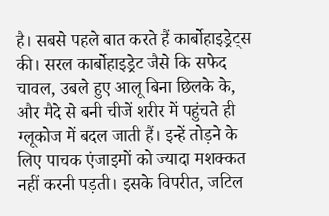है। सबसे पहले बात करते हैं कार्बोहाइड्रेट्स की। सरल कार्बोहाइड्रेट जैसे कि सफेद चावल, उबले हुए आलू बिना छिलके के, और मैदे से बनी चीजें शरीर में पहुंचते ही ग्लूकोज में बदल जाती हैं। इन्हें तोड़ने के लिए पाचक एंजाइमों को ज्यादा मशक्कत नहीं करनी पड़ती। इसके विपरीत, जटिल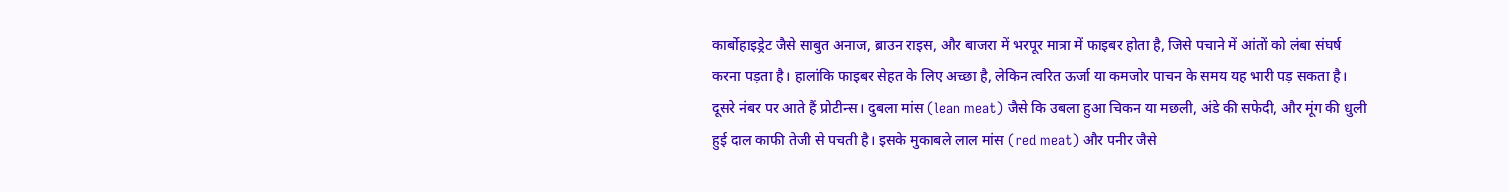कार्बोहाइड्रेट जैसे साबुत अनाज, ब्राउन राइस, और बाजरा में भरपूर मात्रा में फाइबर होता है, जिसे पचाने में आंतों को लंबा संघर्ष करना पड़ता है। हालांकि फाइबर सेहत के लिए अच्छा है, लेकिन त्वरित ऊर्जा या कमजोर पाचन के समय यह भारी पड़ सकता है। दूसरे नंबर पर आते हैं प्रोटीन्स। दुबला मांस (lean meat) जैसे कि उबला हुआ चिकन या मछली, अंडे की सफेदी, और मूंग की धुली हुई दाल काफी तेजी से पचती है। इसके मुकाबले लाल मांस (red meat) और पनीर जैसे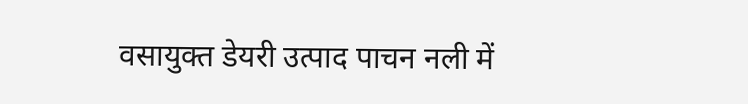वसायुक्त डेयरी उत्पाद पाचन नली में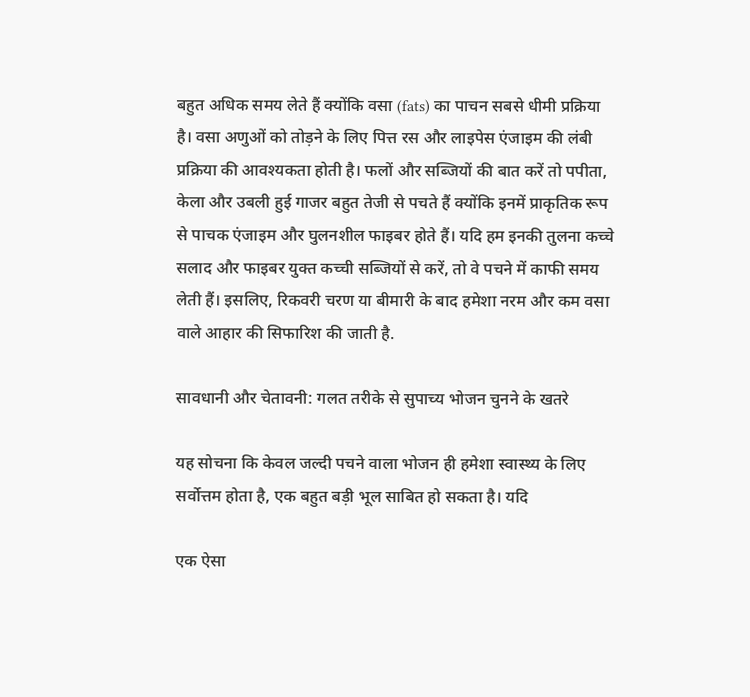बहुत अधिक समय लेते हैं क्योंकि वसा (fats) का पाचन सबसे धीमी प्रक्रिया है। वसा अणुओं को तोड़ने के लिए पित्त रस और लाइपेस एंजाइम की लंबी प्रक्रिया की आवश्यकता होती है। फलों और सब्जियों की बात करें तो पपीता, केला और उबली हुई गाजर बहुत तेजी से पचते हैं क्योंकि इनमें प्राकृतिक रूप से पाचक एंजाइम और घुलनशील फाइबर होते हैं। यदि हम इनकी तुलना कच्चे सलाद और फाइबर युक्त कच्ची सब्जियों से करें, तो वे पचने में काफी समय लेती हैं। इसलिए, रिकवरी चरण या बीमारी के बाद हमेशा नरम और कम वसा वाले आहार की सिफारिश की जाती है.

सावधानी और चेतावनी: गलत तरीके से सुपाच्य भोजन चुनने के खतरे

यह सोचना कि केवल जल्दी पचने वाला भोजन ही हमेशा स्वास्थ्य के लिए सर्वोत्तम होता है, एक बहुत बड़ी भूल साबित हो सकता है। यदि

एक ऐसा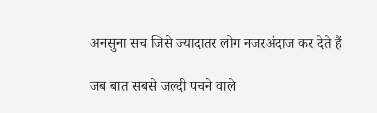अनसुना सच जिसे ज्यादातर लोग नजरअंदाज कर देते हैं

जब बात सबसे जल्दी पचने वाले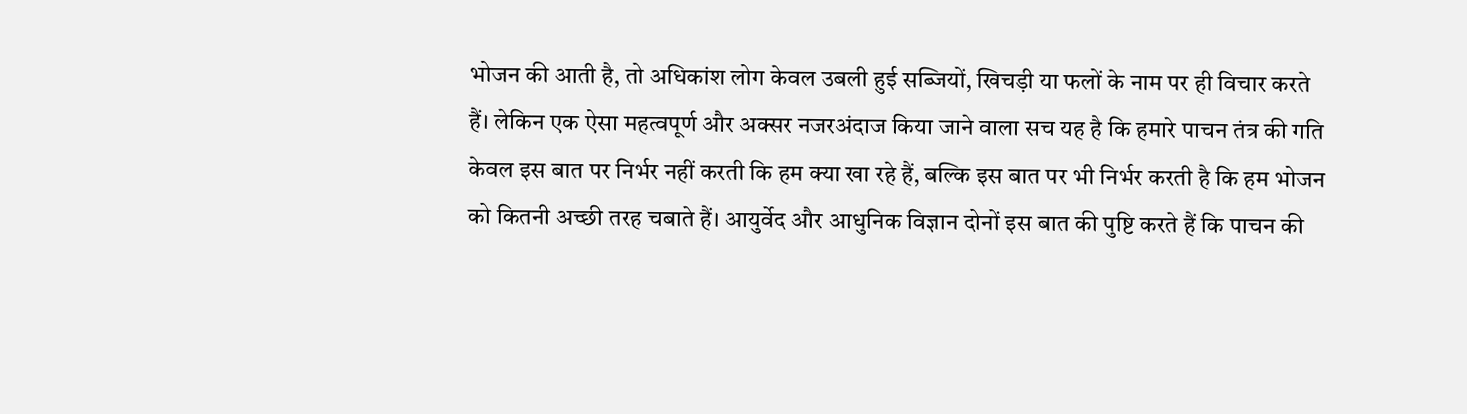भोजन की आती है, तो अधिकांश लोग केवल उबली हुई सब्जियों, खिचड़ी या फलों के नाम पर ही विचार करते हैं। लेकिन एक ऐसा महत्वपूर्ण और अक्सर नजरअंदाज किया जाने वाला सच यह है कि हमारे पाचन तंत्र की गति केवल इस बात पर निर्भर नहीं करती कि हम क्या खा रहे हैं, बल्कि इस बात पर भी निर्भर करती है कि हम भोजन को कितनी अच्छी तरह चबाते हैं। आयुर्वेद और आधुनिक विज्ञान दोनों इस बात की पुष्टि करते हैं कि पाचन की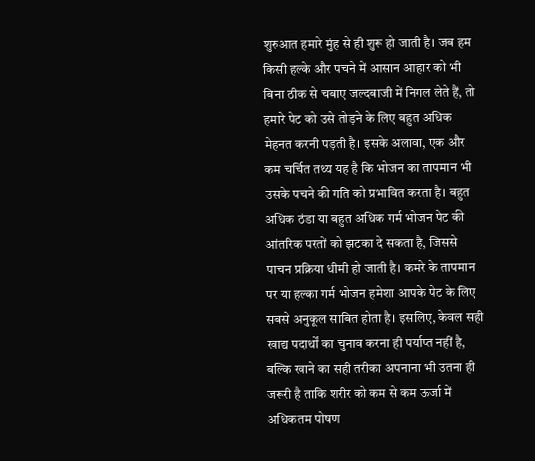शुरुआत हमारे मुंह से ही शुरू हो जाती है। जब हम किसी हल्के और पचने में आसान आहार को भी बिना ठीक से चबाए जल्दबाजी में निगल लेते हैं, तो हमारे पेट को उसे तोड़ने के लिए बहुत अधिक मेहनत करनी पड़ती है। इसके अलावा, एक और कम चर्चित तथ्य यह है कि भोजन का तापमान भी उसके पचने की गति को प्रभावित करता है। बहुत अधिक ठंडा या बहुत अधिक गर्म भोजन पेट की आंतरिक परतों को झटका दे सकता है, जिससे पाचन प्रक्रिया धीमी हो जाती है। कमरे के तापमान पर या हल्का गर्म भोजन हमेशा आपके पेट के लिए सबसे अनुकूल साबित होता है। इसलिए, केवल सही खाद्य पदार्थों का चुनाव करना ही पर्याप्त नहीं है, बल्कि खाने का सही तरीका अपनाना भी उतना ही जरूरी है ताकि शरीर को कम से कम ऊर्जा में अधिकतम पोषण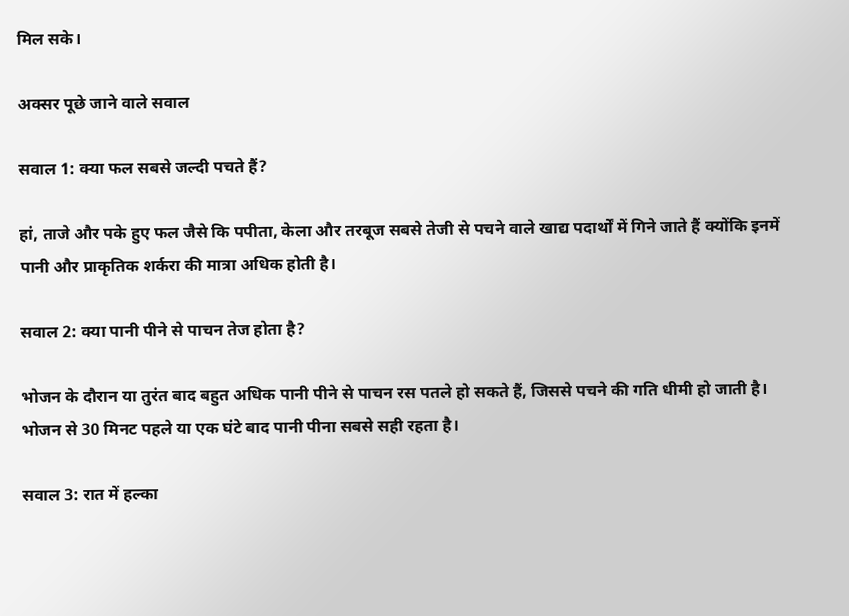मिल सके।

अक्सर पूछे जाने वाले सवाल

सवाल 1: क्या फल सबसे जल्दी पचते हैं?

हां, ताजे और पके हुए फल जैसे कि पपीता, केला और तरबूज सबसे तेजी से पचने वाले खाद्य पदार्थों में गिने जाते हैं क्योंकि इनमें पानी और प्राकृतिक शर्करा की मात्रा अधिक होती है।

सवाल 2: क्या पानी पीने से पाचन तेज होता है?

भोजन के दौरान या तुरंत बाद बहुत अधिक पानी पीने से पाचन रस पतले हो सकते हैं, जिससे पचने की गति धीमी हो जाती है। भोजन से 30 मिनट पहले या एक घंटे बाद पानी पीना सबसे सही रहता है।

सवाल 3: रात में हल्का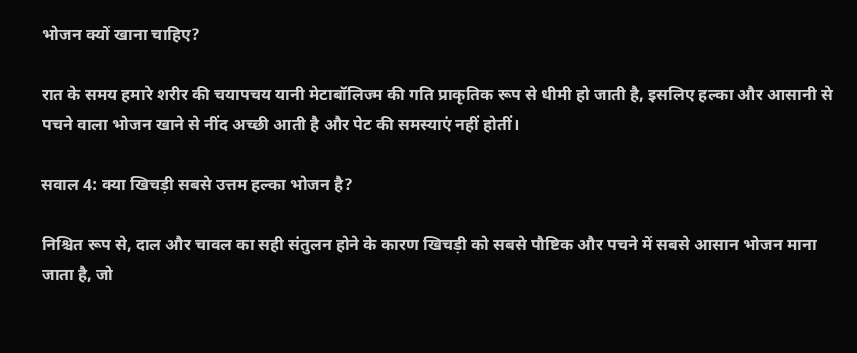भोजन क्यों खाना चाहिए?

रात के समय हमारे शरीर की चयापचय यानी मेटाबॉलिज्म की गति प्राकृतिक रूप से धीमी हो जाती है, इसलिए हल्का और आसानी से पचने वाला भोजन खाने से नींद अच्छी आती है और पेट की समस्याएं नहीं होतीं।

सवाल 4: क्या खिचड़ी सबसे उत्तम हल्का भोजन है?

निश्चित रूप से, दाल और चावल का सही संतुलन होने के कारण खिचड़ी को सबसे पौष्टिक और पचने में सबसे आसान भोजन माना जाता है, जो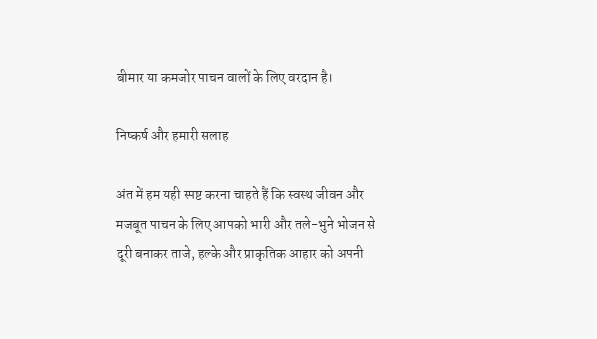बीमार या कमजोर पाचन वालों के लिए वरदान है।

निष्कर्ष और हमारी सलाह

अंत में हम यही स्पष्ट करना चाहते हैं कि स्वस्थ जीवन और मजबूत पाचन के लिए आपको भारी और तले-भुने भोजन से दूरी बनाकर ताजे, हल्के और प्राकृतिक आहार को अपनी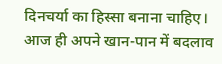दिनचर्या का हिस्सा बनाना चाहिए। आज ही अपने खान-पान में बदलाव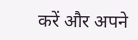करें और अपने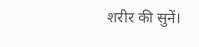शरीर की सुनें।